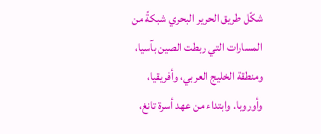شكّل طريق الحرير البحري شبكةً من المسارات التي ربطت الصين بآسيا، ومنطقة الخليج العربي، وأفريقيا، وأوروبا. وابتداء من عهد أسرة تانغ،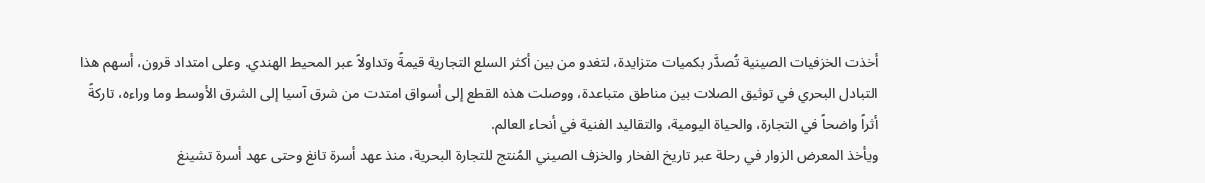أخذت الخزفيات الصينية تُصدَّر بكميات متزايدة، لتغدو من بين أكثر السلع التجارية قيمةً وتداولاً عبر المحيط الهندي. وعلى امتداد قرون، أسهم هذا التبادل البحري في توثيق الصلات بين مناطق متباعدة، ووصلت هذه القطع إلى أسواق امتدت من شرق آسيا إلى الشرق الأوسط وما وراءه، تاركةً أثراً واضحاً في التجارة، والحياة اليومية، والتقاليد الفنية في أنحاء العالم.
ويأخذ المعرض الزوار في رحلة عبر تاريخ الفخار والخزف الصيني المُنتج للتجارة البحرية، منذ عهد أسرة تانغ وحتى عهد أسرة تشينغ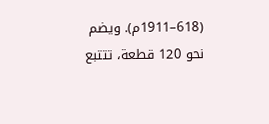(618–1911م). ويضم نحو 120 قطعة، تتتبع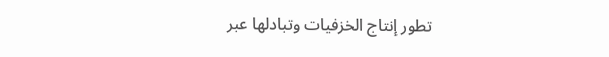تطور إنتاج الخزفيات وتبادلها عبر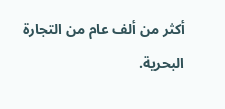أكثر من ألف عام من التجارة البحرية.